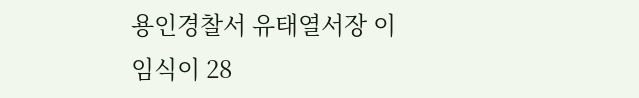용인경찰서 유태열서장 이임식이 28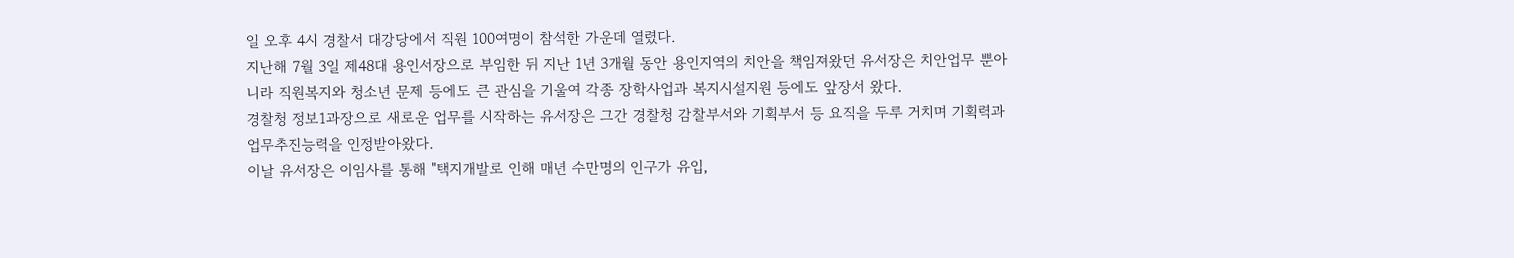일 오후 4시 경찰서 대강당에서 직원 100여명이 참석한 가운데 열렸다.
지난해 7월 3일 제48대 용인서장으로 부임한 뒤 지난 1년 3개월 동안 용인지역의 치안을 책임져왔던 유서장은 치안업무 뿐아니라 직원복지와 청소년 문제 등에도 큰 관심을 기울여 각종 장학사업과 복지시설지원 등에도 앞장서 왔다.
경찰청 정보1과장으로 새로운 업무를 시작하는 유서장은 그간 경찰청 감찰부서와 기획부서 등 요직을 두루 거치며 기획력과 업무추진능력을 인정받아왔다.
이날 유서장은 이임사를 통해 "택지개발로 인해 매년 수만명의 인구가 유입,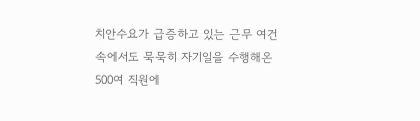치안수요가 급증하고 있는 근무 여건 속에서도 묵묵히 자기일을 수행해온 500여 직원에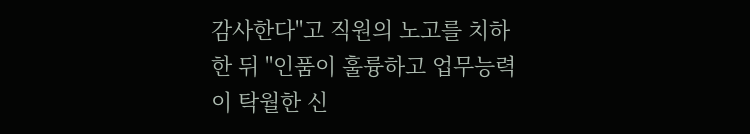감사한다"고 직원의 노고를 치하한 뒤 "인품이 훌륭하고 업무능력이 탁월한 신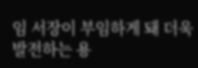임 서장이 부임하게 돼 더욱 발전하는 용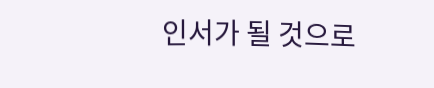인서가 될 것으로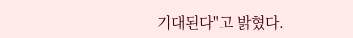기대된다"고 밝혔다.